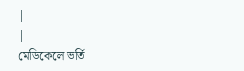|
|
মেডিকেলে ভর্তি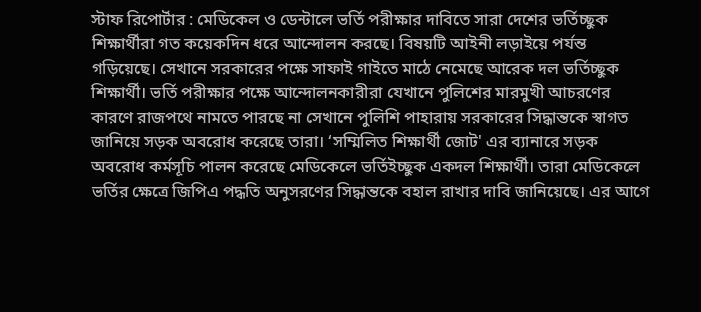স্টাফ রিপোর্টার : মেডিকেল ও ডেন্টালে ভর্তি পরীক্ষার দাবিতে সারা দেশের ভর্তিচ্ছুক শিক্ষার্থীরা গত কয়েকদিন ধরে আন্দোলন করছে। বিষয়টি আইনী লড়াইয়ে পর্যন্ত গড়িয়েছে। সেখানে সরকারের পক্ষে সাফাই গাইতে মাঠে নেমেছে আরেক দল ভর্তিচ্ছুক শিক্ষার্থী। ভর্তি পরীক্ষার পক্ষে আন্দোলনকারীরা যেখানে পুলিশের মারমুখী আচরণের কারণে রাজপথে নামতে পারছে না সেখানে পুলিশি পাহারায় সরকারের সিদ্ধান্তকে স্বাগত জানিয়ে সড়ক অবরোধ করেছে তারা। ‘সম্মিলিত শিক্ষার্থী জোট' এর ব্যানারে সড়ক অবরোধ কর্মসূচি পালন করেছে মেডিকেলে ভর্তিইচ্ছুক একদল শিক্ষার্থী। তারা মেডিকেলে ভর্তির ক্ষেত্রে জিপিএ পদ্ধতি অনুসরণের সিদ্ধান্তকে বহাল রাখার দাবি জানিয়েছে। এর আগে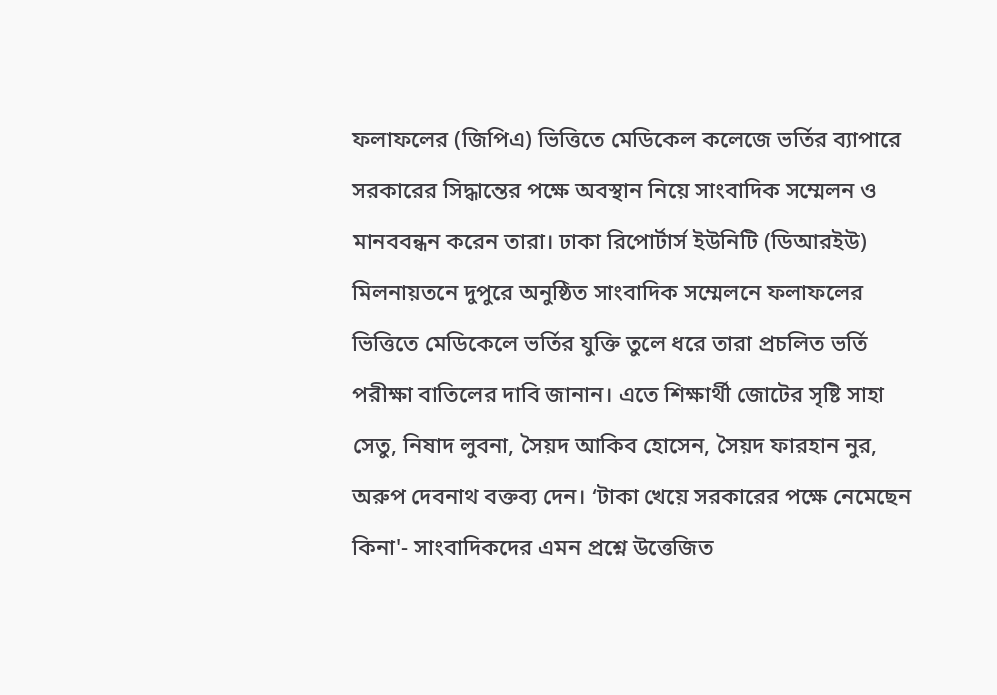ফলাফলের (জিপিএ) ভিত্তিতে মেডিকেল কলেজে ভর্তির ব্যাপারে সরকারের সিদ্ধান্তের পক্ষে অবস্থান নিয়ে সাংবাদিক সম্মেলন ও মানববন্ধন করেন তারা। ঢাকা রিপোর্টার্স ইউনিটি (ডিআরইউ) মিলনায়তনে দুপুরে অনুষ্ঠিত সাংবাদিক সম্মেলনে ফলাফলের ভিত্তিতে মেডিকেলে ভর্তির যুক্তি তুলে ধরে তারা প্রচলিত ভর্তি পরীক্ষা বাতিলের দাবি জানান। এতে শিক্ষার্থী জোটের সৃষ্টি সাহা সেতু, নিষাদ লুবনা, সৈয়দ আকিব হোসেন, সৈয়দ ফারহান নুর, অরুপ দেবনাথ বক্তব্য দেন। ‘টাকা খেয়ে সরকারের পক্ষে নেমেছেন কিনা'- সাংবাদিকদের এমন প্রশ্নে উত্তেজিত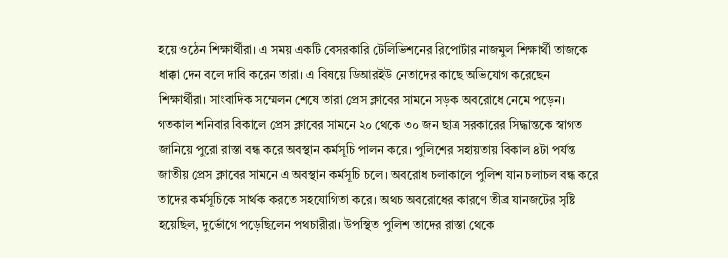হয়ে ওঠেন শিক্ষার্থীরা। এ সময় একটি বেসরকারি টেলিভিশনের রিপোর্টার নাজমুল শিক্ষার্থী তাজকে ধাক্কা দেন বলে দাবি করেন তারা। এ বিষয়ে ডিআরইউ নেতাদের কাছে অভিযোগ করেছেন শিক্ষার্থীরা। সাংবাদিক সম্মেলন শেষে তারা প্রেস ক্লাবের সামনে সড়ক অবরোধে নেমে পড়েন।
গতকাল শনিবার বিকালে প্রেস ক্লাবের সামনে ২০ থেকে ৩০ জন ছাত্র সরকারের সিদ্ধান্তকে স্বাগত জানিয়ে পুরো রাস্তা বন্ধ করে অবস্থান কর্মসূচি পালন করে। পুলিশের সহায়তায় বিকাল ৪টা পর্যন্ত জাতীয় প্রেস ক্লাবের সামনে এ অবস্থান কর্মসূচি চলে। অবরোধ চলাকালে পুলিশ যান চলাচল বন্ধ করে তাদের কর্মসূচিকে সার্থক করতে সহযোগিতা করে। অথচ অবরোধের কারণে তীব্র যানজটের সৃষ্টি হয়েছিল, দুর্ভোগে পড়েছিলেন পথচারীরা। উপস্থিত পুলিশ তাদের রাস্তা থেকে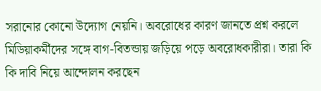সরানোর কোনো উদ্যোগ নেয়নি। অবরোধের কারণ জানতে প্রশ্ন করলে মিডিয়াকর্মীদের সঙ্গে বাগ-বিতন্ডায় জড়িয়ে পড়ে অবরোধকারীরা। তারা কি কি দাবি নিয়ে আন্দোলন করছেন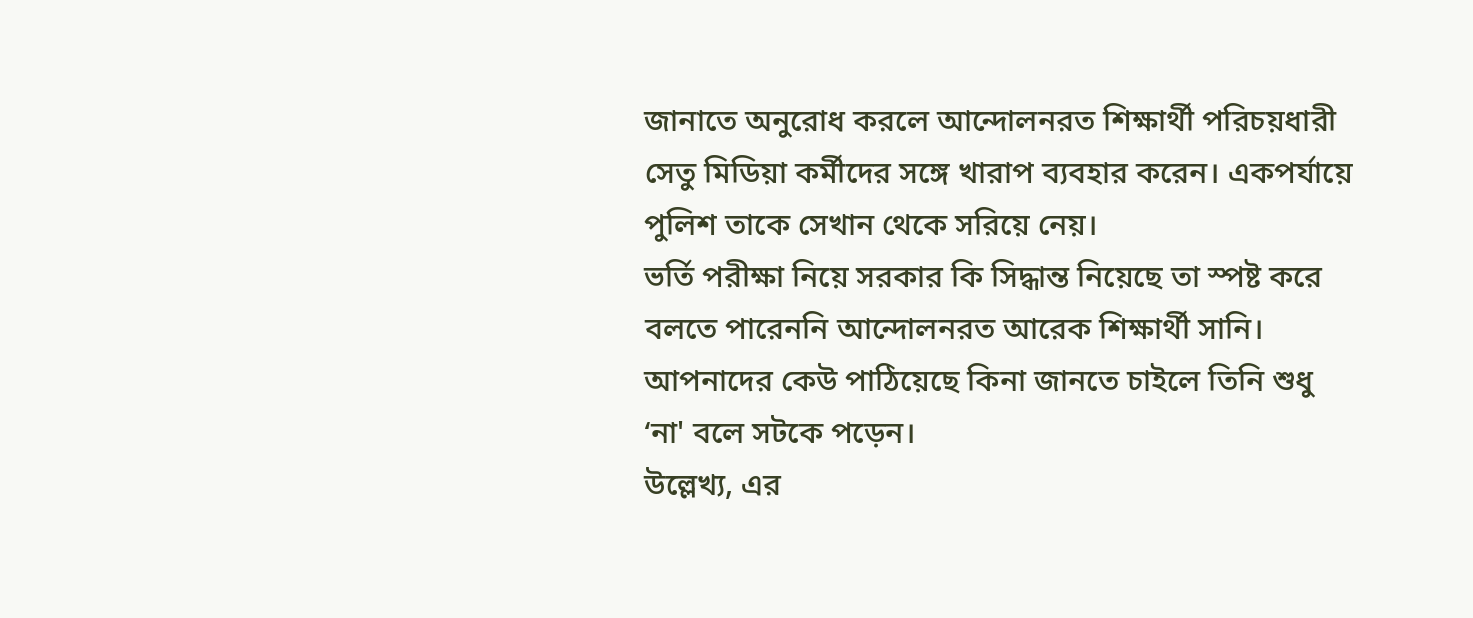জানাতে অনুরোধ করলে আন্দোলনরত শিক্ষার্থী পরিচয়ধারী সেতু মিডিয়া কর্মীদের সঙ্গে খারাপ ব্যবহার করেন। একপর্যায়ে পুলিশ তাকে সেখান থেকে সরিয়ে নেয়।
ভর্তি পরীক্ষা নিয়ে সরকার কি সিদ্ধান্ত নিয়েছে তা স্পষ্ট করে বলতে পারেননি আন্দোলনরত আরেক শিক্ষার্থী সানি। আপনাদের কেউ পাঠিয়েছে কিনা জানতে চাইলে তিনি শুধু ‘না' বলে সটকে পড়েন।
উল্লেখ্য, এর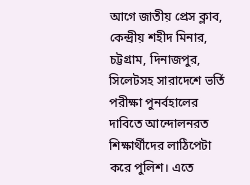আগে জাতীয় প্রেস ক্লাব, কেন্দ্রীয় শহীদ মিনার, চট্টগ্রাম, দিনাজপুর, সিলেটসহ সারাদেশে ভর্তি পরীক্ষা পুনর্বহালের দাবিতে আন্দোলনরত শিক্ষার্থীদের লাঠিপেটা করে পুলিশ। এতে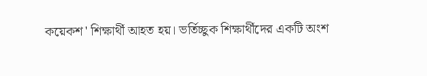কয়েকশ' শিক্ষার্থী আহত হয়। ভর্তিচ্ছুক শিক্ষার্থীদের একটি অংশ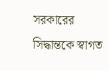সরকারের সিদ্ধান্তকে স্বাগত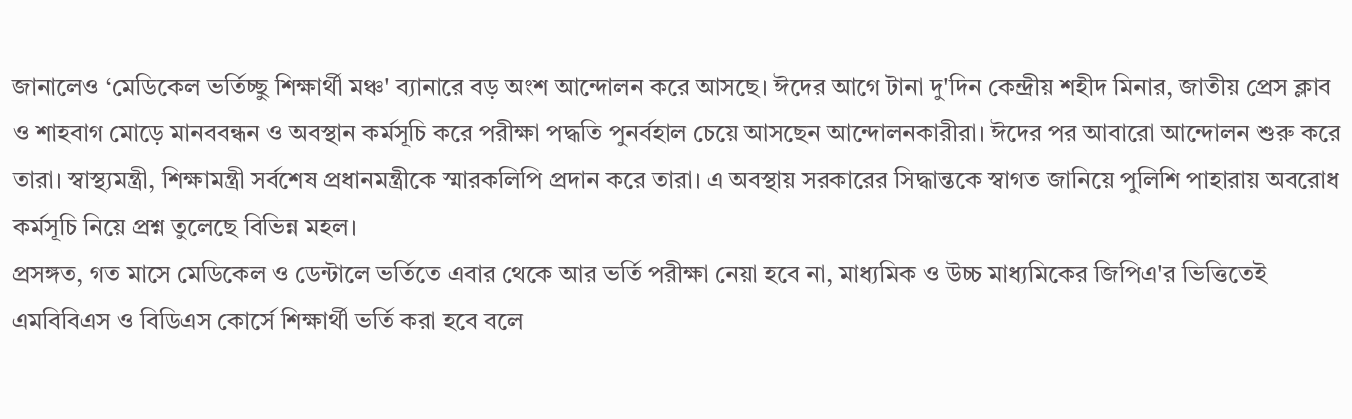জানালেও ‘মেডিকেল ভর্তিচ্ছু শিক্ষার্থী মঞ্চ' ব্যানারে বড় অংশ আন্দোলন করে আসছে। ঈদের আগে টানা দু'দিন কেন্দ্রীয় শহীদ মিনার, জাতীয় প্রেস ক্লাব ও শাহবাগ মোড়ে মানববন্ধন ও অবস্থান কর্মসূচি করে পরীক্ষা পদ্ধতি পুনর্বহাল চেয়ে আসছেন আন্দোলনকারীরা। ঈদের পর আবারো আন্দোলন শুরু করে তারা। স্বাস্থ্যমন্ত্রী, শিক্ষামন্ত্রী সর্বশেষ প্রধানমন্ত্রীকে স্মারকলিপি প্রদান করে তারা। এ অবস্থায় সরকারের সিদ্ধান্তকে স্বাগত জানিয়ে পুলিশি পাহারায় অবরোধ কর্মসূচি নিয়ে প্রশ্ন তুলেছে বিভিন্ন মহল।
প্রসঙ্গত, গত মাসে মেডিকেল ও ডেন্টালে ভর্তিতে এবার থেকে আর ভর্তি পরীক্ষা নেয়া হবে না, মাধ্যমিক ও উচ্চ মাধ্যমিকের জিপিএ'র ভিত্তিতেই এমবিবিএস ও বিডিএস কোর্সে শিক্ষার্থী ভর্তি করা হবে বলে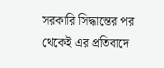সরকারি সিদ্ধান্তের পর থেকেই এর প্রতিবাদে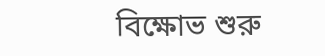বিক্ষোভ শুরু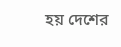হয় দেশের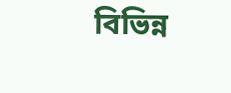বিভিন্ন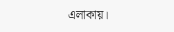এলাকায়।